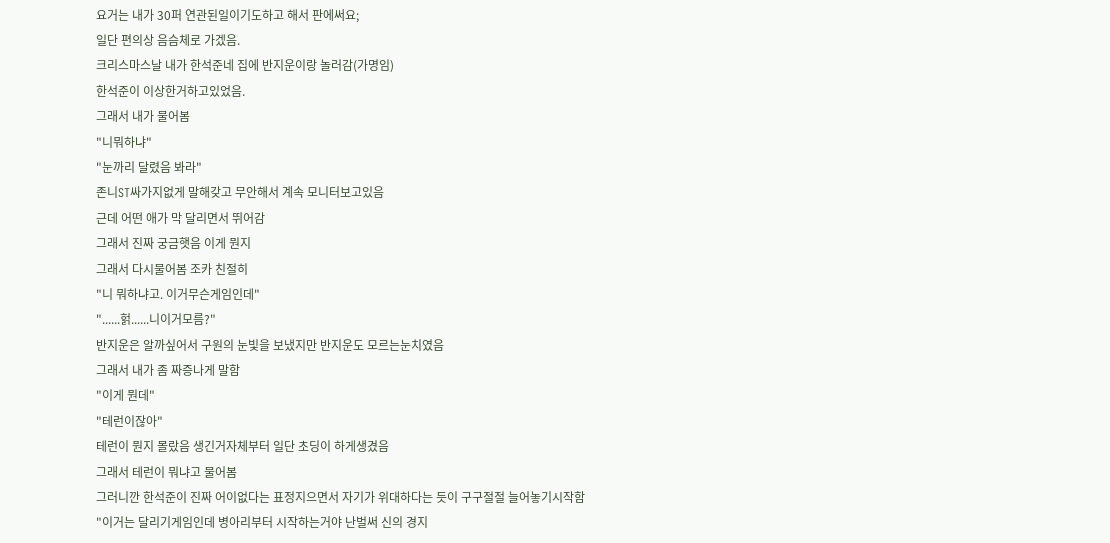요거는 내가 30퍼 연관된일이기도하고 해서 판에써요;
일단 편의상 음슴체로 가겠음.
크리스마스날 내가 한석준네 집에 반지운이랑 놀러감(가명임)
한석준이 이상한거하고있었음.
그래서 내가 물어봄
"니뭐하냐"
"눈까리 달렸음 봐라"
존니ST싸가지없게 말해갖고 무안해서 계속 모니터보고있음
근데 어떤 애가 막 달리면서 뛰어감
그래서 진짜 궁금햇음 이게 뭔지
그래서 다시물어봄 조카 친절히
"니 뭐하냐고. 이거무슨게임인데"
"......헑......니이거모름?"
반지운은 알까싶어서 구원의 눈빛을 보냈지만 반지운도 모르는눈치였음
그래서 내가 좀 짜증나게 말함
"이게 뭔데"
"테런이잖아"
테런이 뭔지 몰랐음 생긴거자체부터 일단 초딩이 하게생겼음
그래서 테런이 뭐냐고 물어봄
그러니깐 한석준이 진짜 어이없다는 표정지으면서 자기가 위대하다는 듯이 구구절절 늘어놓기시작함
"이거는 달리기게임인데 병아리부터 시작하는거야 난벌써 신의 경지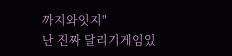까지와잇지"
난 진짜 달리기게임있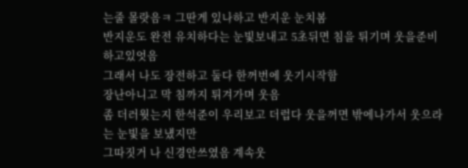는줄 몰랏음ㅋ 그딴게 있나하고 반지운 눈치봄
반지운도 완전 유치하다는 눈빛보내고 5초뒤면 침을 튀기며 웃을준비하고있엇음
그래서 나도 장전하고 둘다 한꺼번에 웃기시작함
장난아니고 막 침까지 튀겨가며 웃음
좀 더러웟는지 한석준이 우리보고 더럽다 웃을꺼면 밖에나가서 웃으라는 눈빛을 보넀지만
그따짓거 나 신경안쓰였음 계속웃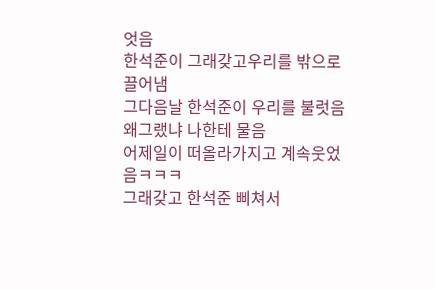엇음
한석준이 그래갖고우리를 밖으로 끌어냄
그다음날 한석준이 우리를 불럿음
왜그랬냐 나한테 물음
어제일이 떠올라가지고 계속웃었음ㅋㅋㅋ
그래갖고 한석준 삐쳐서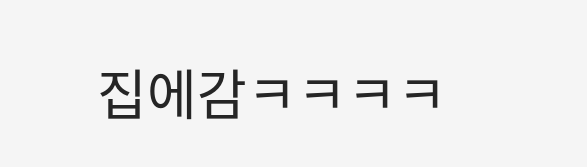집에감ㅋㅋㅋㅋ